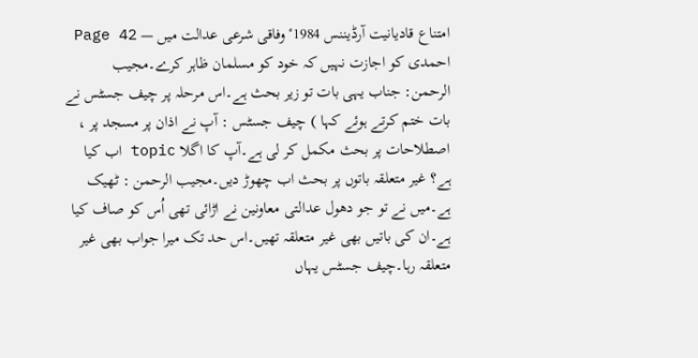امتناع قادیانیت آرڈیننس 1984ٴ وفاقی شرعی عدالت میں — Page 42
احمدی کو اجازت نہیں کہ خود کو مسلمان ظاہر کرے۔مجیب الرحمن: جناب یہی بات تو زیر بحث ہے۔اس مرحلہ پر چیف جسٹس نے بات ختم کرتے ہوئے کہا ) چیف جسٹس : آپ نے اذان پر مسجد پر ، اصطلاحات پر بحث مکمل کر لی ہے۔آپ کا اگلا topic اب کیا ہے؟ غیر متعلقہ باتوں پر بحث اب چھوڑ دیں۔مجیب الرحمن : ٹھیک ہے۔میں نے تو جو دھول عدالتی معاونین نے اڑائی تھی اُس کو صاف کیا ہے۔ان کی باتیں بھی غیر متعلقہ تھیں۔اس حد تک میرا جواب بھی غیر متعلقہ رہا۔چیف جسٹس یہاں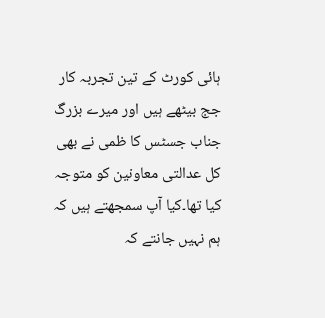ہائی کورٹ کے تین تجربہ کار جج بیٹھے ہیں اور میرے بزرگ جناب جسٹس کا ظمی نے بھی کل عدالتی معاونین کو متوجہ کیا تھا۔کیا آپ سمجھتے ہیں کہ ہم نہیں جانتے کہ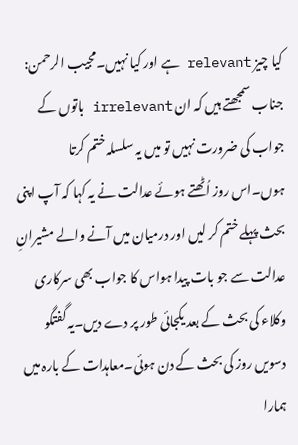کیا چیز relevant ہے اور کیا نہیں۔مجیب الرحمن: جناب سمجھتے ہیں کہ ان irrelevant باتوں کے جواب کی ضرورت نہیں تو میں یہ سلسلہ ختم کرتا ہوں۔اس روز اُٹھتے ہوئے عدالت نے یہ کہا کہ آپ اپنی بحث پہلے ختم کر لیں اور درمیان میں آنے والے مشیرانِ عدالت سے جو بات پیدا ہواس کا جواب بھی سرکاری وکلاء کی بحث کے بعد یکجائی طور پر دے دیں۔یہ گفتگو دسویں روز کی بحث کے دن ہوئی۔معاہدات کے بارہ میں ہمارا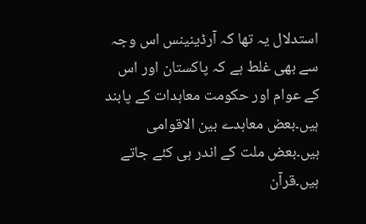استدلال یہ تھا کہ آرڈینینس اس وجہ سے بھی غلط ہے کہ پاکستان اور اس کے عوام اور حکومت معاہدات کے پابند ہیں۔بعض معاہدے بین الاقوامی ہیں۔بعض ملت کے اندر ہی کئے جاتے ہیں۔قرآن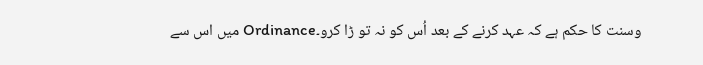وسنت کا حکم ہے کہ عہد کرنے کے بعد اُس کو نہ تو ڑا کرو۔Ordinance میں اس سے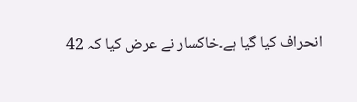انحراف کیا گیا ہے۔خاکسار نے عرض کیا کہ 42